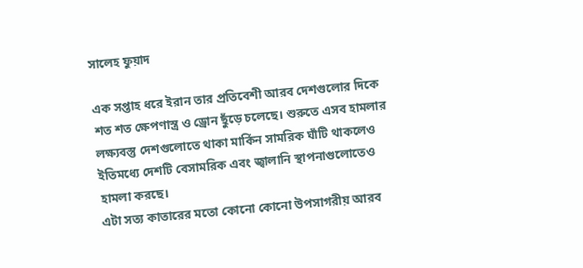সালেহ ফুয়াদ

এক সপ্তাহ ধরে ইরান তার প্রতিবেশী আরব দেশগুলোর দিকে শত শত ক্ষেপণাস্ত্র ও ড্রোন ছুঁড়ে চলেছে। শুরুতে এসব হামলার লক্ষ্যবস্তু দেশগুলোতে থাকা মার্কিন সামরিক ঘাঁটি থাকলেও ইতিমধ্যে দেশটি বেসামরিক এবং জ্বালানি স্থাপনাগুলোতেও হামলা করছে।
এটা সত্য কাতারের মতো কোনো কোনো উপসাগরীয় আরব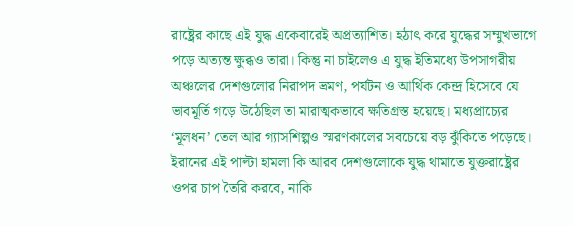রাষ্ট্রের কাছে এই যুদ্ধ একেবারেই অপ্রত্যাশিত। হঠাৎ করে যুদ্ধের সম্মুখভাগে পড়ে অত্যন্ত ক্ষুব্ধও তারা। কিন্তু না চাইলেও এ যুদ্ধ ইতিমধ্যে উপসাগরীয় অঞ্চলের দেশগুলোর নিরাপদ ভ্রমণ, পর্যটন ও আর্থিক কেন্দ্র হিসেবে যে ভাবমূর্তি গড়ে উঠেছিল তা মারাত্মকভাবে ক্ষতিগ্রস্ত হয়েছে। মধ্যপ্রাচ্যের ‘মূলধন’ তেল আর গ্যাসশিল্পও স্মরণকালের সবচেয়ে বড় ঝুঁকিতে পড়েছে।
ইরানের এই পাল্টা হামলা কি আরব দেশগুলোকে যুদ্ধ থামাতে যুক্তরাষ্ট্রের ওপর চাপ তৈরি করবে, নাকি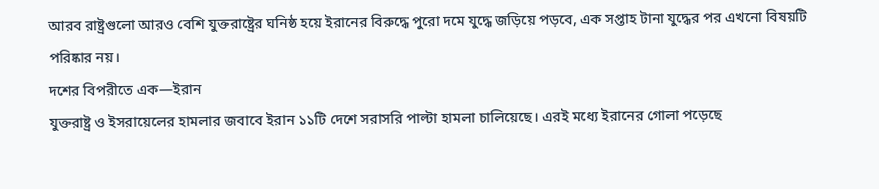আরব রাষ্ট্রগুলো আরও বেশি যুক্তরাষ্ট্রের ঘনিষ্ঠ হয়ে ইরানের বিরুদ্ধে পুরো দমে যুদ্ধে জড়িয়ে পড়বে, এক সপ্তাহ টানা যুদ্ধের পর এখনো বিষয়টি পরিষ্কার নয়।
দশের বিপরীতে এক—ইরান
যুক্তরাষ্ট্র ও ইসরায়েলের হামলার জবাবে ইরান ১১টি দেশে সরাসরি পাল্টা হামলা চালিয়েছে। এরই মধ্যে ইরানের গোলা পড়েছে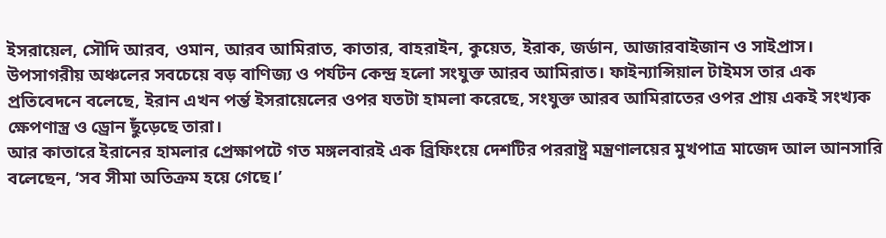ইসরায়েল, সৌদি আরব, ওমান, আরব আমিরাত, কাতার, বাহরাইন, কুয়েত, ইরাক, জর্ডান, আজারবাইজান ও সাইপ্রাস।
উপসাগরীয় অঞ্চলের সবচেয়ে বড় বাণিজ্য ও পর্যটন কেন্দ্র হলো সংযুক্ত আরব আমিরাত। ফাইন্যান্সিয়াল টাইমস তার এক প্রতিবেদনে বলেছে, ইরান এখন পর্ন্ত ইসরায়েলের ওপর যতটা হামলা করেছে, সংযুক্ত আরব আমিরাতের ওপর প্রায় একই সংখ্যক ক্ষেপণাস্ত্র ও ড্রোন ছুঁড়েছে তারা।
আর কাতারে ইরানের হামলার প্রেক্ষাপটে গত মঙ্গলবারই এক ব্রিফিংয়ে দেশটির পররাষ্ট্র মন্ত্রণালয়ের মুখপাত্র মাজেদ আল আনসারি বলেছেন, ‘সব সীমা অতিক্রম হয়ে গেছে।’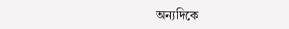অন্যদিকে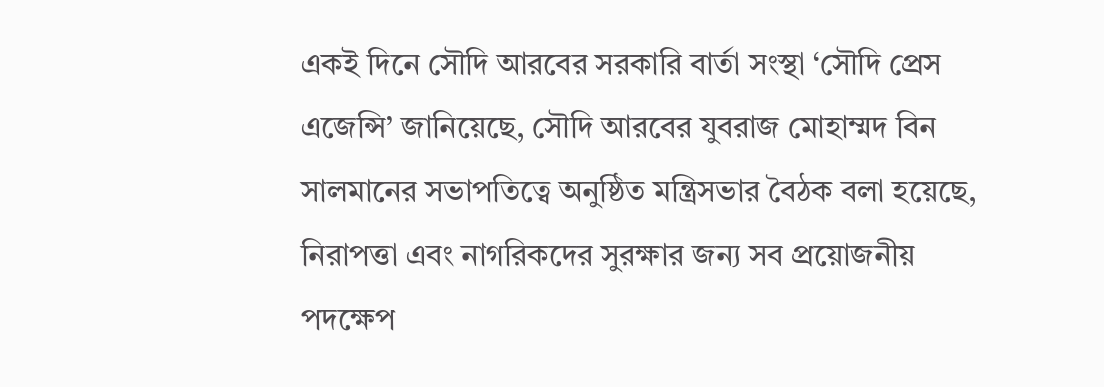একই দিনে সৌদি আরবের সরকারি বার্তা সংস্থা ‘সৌদি প্রেস এজেন্সি’ জানিয়েছে, সৌদি আরবের যুবরাজ মোহাম্মদ বিন সালমানের সভাপতিত্বে অনুষ্ঠিত মন্ত্রিসভার বৈঠক বলা হয়েছে, নিরাপত্তা এবং নাগরিকদের সুরক্ষার জন্য সব প্রয়োজনীয় পদক্ষেপ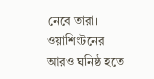নেবে তারা।
ওয়াশিংটনের আরও ঘনিষ্ঠ হতে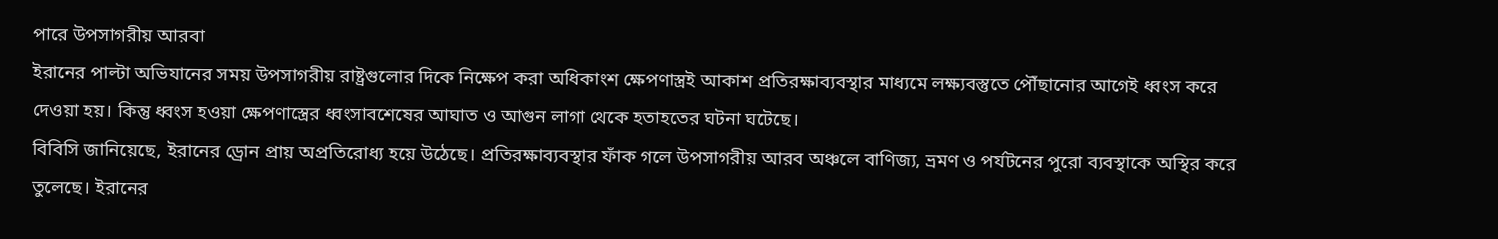পারে উপসাগরীয় আরবা
ইরানের পাল্টা অভিযানের সময় উপসাগরীয় রাষ্ট্রগুলোর দিকে নিক্ষেপ করা অধিকাংশ ক্ষেপণাস্ত্রই আকাশ প্রতিরক্ষাব্যবস্থার মাধ্যমে লক্ষ্যবস্তুতে পৌঁছানোর আগেই ধ্বংস করে দেওয়া হয়। কিন্তু ধ্বংস হওয়া ক্ষেপণাস্ত্রের ধ্বংসাবশেষের আঘাত ও আগুন লাগা থেকে হতাহতের ঘটনা ঘটেছে।
বিবিসি জানিয়েছে, ইরানের ড্রোন প্রায় অপ্রতিরোধ্য হয়ে উঠেছে। প্রতিরক্ষাব্যবস্থার ফাঁক গলে উপসাগরীয় আরব অঞ্চলে বাণিজ্য, ভ্রমণ ও পর্যটনের পুরো ব্যবস্থাকে অস্থির করে তুলেছে। ইরানের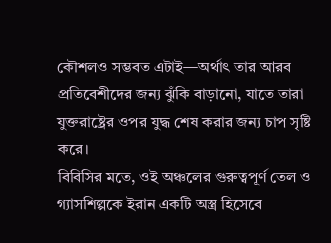কৌশলও সম্ভবত এটাই—অর্থাৎ তার আরব প্রতিবেশীদের জন্য ঝুঁকি বাড়ানো, যাতে তারা যুক্তরাষ্ট্রের ওপর যুদ্ধ শেষ করার জন্য চাপ সৃষ্টি করে।
বিবিসির মতে, ওই অঞ্চলের গুরুত্বপূর্ণ তেল ও গ্যাসশিল্পকে ইরান একটি অস্ত্র হিসেবে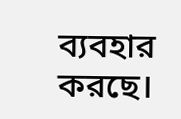ব্যবহার করছে।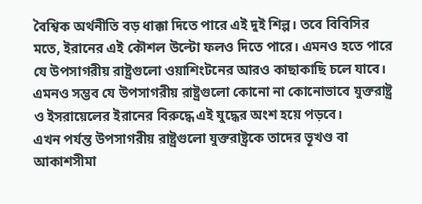বৈশ্বিক অর্থনীতি বড় ধাক্কা দিতে পারে এই দুই শিল্প। তবে বিবিসির মতে, ইরানের এই কৌশল উল্টো ফলও দিতে পারে। এমনও হতে পারে যে উপসাগরীয় রাষ্ট্রগুলো ওয়াশিংটনের আরও কাছাকাছি চলে যাবে। এমনও সম্ভব যে উপসাগরীয় রাষ্ট্রগুলো কোনো না কোনোভাবে যুক্তরাষ্ট্র ও ইসরায়েলের ইরানের বিরুদ্ধে এই যুদ্ধের অংশ হয়ে পড়বে।
এখন পর্যন্ত উপসাগরীয় রাষ্ট্রগুলো যুক্তরাষ্ট্রকে তাদের ভূখণ্ড বা আকাশসীমা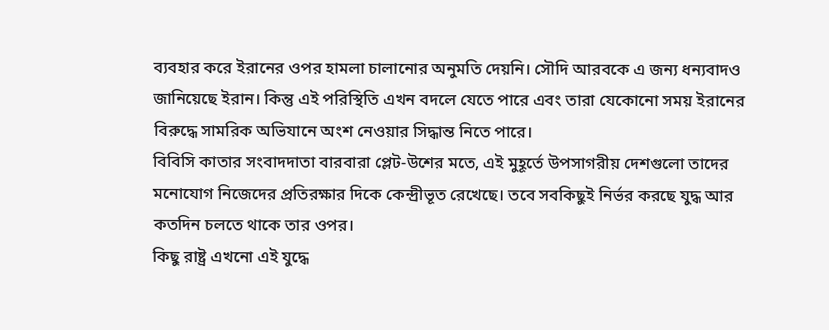ব্যবহার করে ইরানের ওপর হামলা চালানোর অনুমতি দেয়নি। সৌদি আরবকে এ জন্য ধন্যবাদও জানিয়েছে ইরান। কিন্তু এই পরিস্থিতি এখন বদলে যেতে পারে এবং তারা যেকোনো সময় ইরানের বিরুদ্ধে সামরিক অভিযানে অংশ নেওয়ার সিদ্ধান্ত নিতে পারে।
বিবিসি কাতার সংবাদদাতা বারবারা প্লেট-উশের মতে, এই মুহূর্তে উপসাগরীয় দেশগুলো তাদের মনোযোগ নিজেদের প্রতিরক্ষার দিকে কেন্দ্রীভূত রেখেছে। তবে সবকিছুই নির্ভর করছে যুদ্ধ আর কতদিন চলতে থাকে তার ওপর।
কিছু রাষ্ট্র এখনো এই যুদ্ধে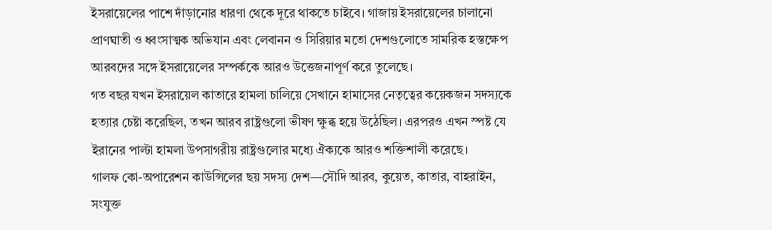ইসরায়েলের পাশে দাঁড়ানোর ধারণা থেকে দূরে থাকতে চাইবে। গাজায় ইসরায়েলের চালানো প্রাণঘাতী ও ধ্বংসাত্মক অভিযান এবং লেবানন ও সিরিয়ার মতো দেশগুলোতে সামরিক হস্তক্ষেপ আরবদের সঙ্গে ইসরায়েলের সম্পর্ককে আরও উত্তেজনাপূর্ণ করে তুলেছে।
গত বছর যখন ইসরায়েল কাতারে হামলা চালিয়ে সেখানে হামাসের নেতৃত্বের কয়েকজন সদস্যকে হত্যার চেষ্টা করেছিল, তখন আরব রাষ্ট্রগুলো ভীষণ ক্ষুব্ধ হয়ে উঠেছিল। এরপরও এখন স্পষ্ট যে ইরানের পাল্টা হামলা উপসাগরীয় রাষ্ট্রগুলোর মধ্যে ঐক্যকে আরও শক্তিশালী করেছে।
গালফ কো-অপারেশন কাউন্সিলের ছয় সদস্য দেশ—সৌদি আরব, কুয়েত, কাতার, বাহরাইন, সংযুক্ত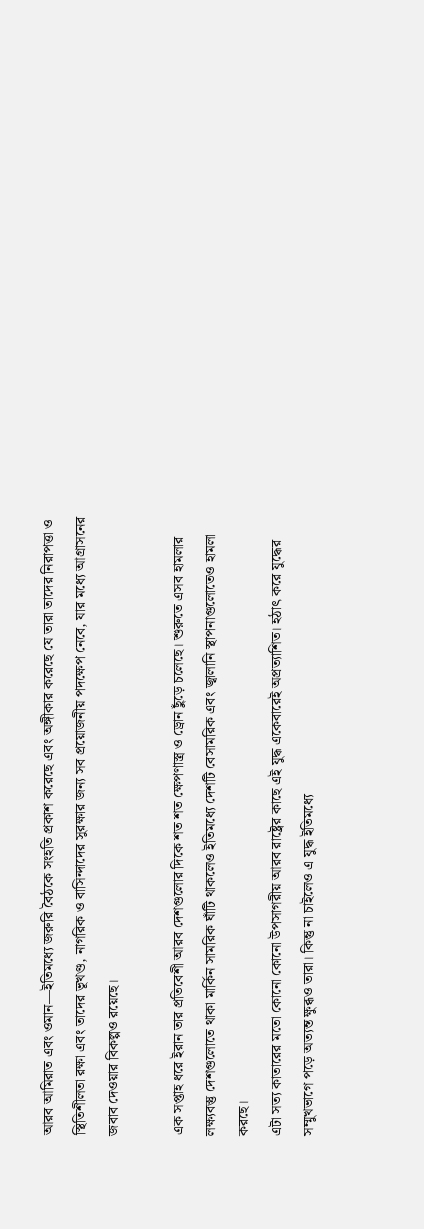আরব আমিরাত এবং ওমান—ইতিমধ্যে জরুরি বৈঠকে সংহতি প্রকাশ করেছে এবং অঙ্গীকার করেছে যে তারা তাদের নিরাপত্তা ও স্থিতিশীলতা রক্ষা এবং তাদের ভূখণ্ড, নাগরিক ও বাসিন্দাদের সুরক্ষার জন্য সব প্রয়োজনীয় পদক্ষেপ নেবে, যার মধ্যে আগ্রাসনের জবাব দেওয়ার বিকল্পও রয়েছে।

এক সপ্তাহ ধরে ইরান তার প্রতিবেশী আরব দেশগুলোর দিকে শত শত ক্ষেপণাস্ত্র ও ড্রোন ছুঁড়ে চলেছে। শুরুতে এসব হামলার লক্ষ্যবস্তু দেশগুলোতে থাকা মার্কিন সামরিক ঘাঁটি থাকলেও ইতিমধ্যে দেশটি বেসামরিক এবং জ্বালানি স্থাপনাগুলোতেও হামলা করছে।
এটা সত্য কাতারের মতো কোনো কোনো উপসাগরীয় আরব রাষ্ট্রের কাছে এই যুদ্ধ একেবারেই অপ্রত্যাশিত। হঠাৎ করে যুদ্ধের সম্মুখভাগে পড়ে অত্যন্ত ক্ষুব্ধও তারা। কিন্তু না চাইলেও এ যুদ্ধ ইতিমধ্যে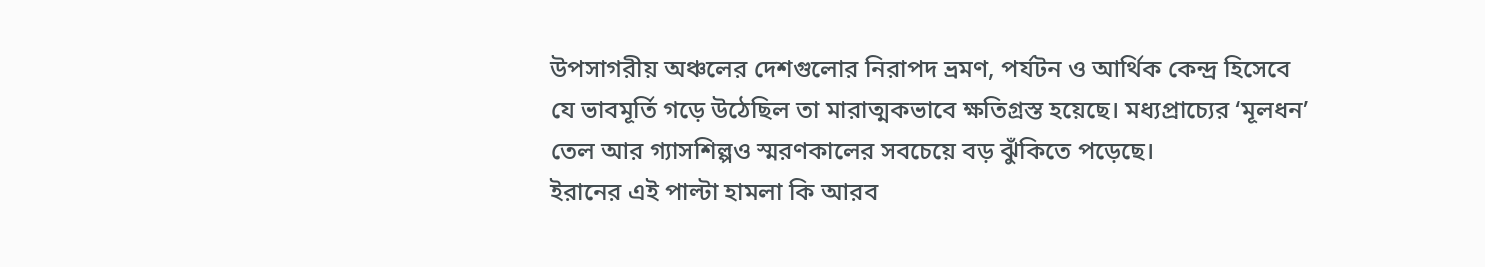উপসাগরীয় অঞ্চলের দেশগুলোর নিরাপদ ভ্রমণ, পর্যটন ও আর্থিক কেন্দ্র হিসেবে যে ভাবমূর্তি গড়ে উঠেছিল তা মারাত্মকভাবে ক্ষতিগ্রস্ত হয়েছে। মধ্যপ্রাচ্যের ‘মূলধন’ তেল আর গ্যাসশিল্পও স্মরণকালের সবচেয়ে বড় ঝুঁকিতে পড়েছে।
ইরানের এই পাল্টা হামলা কি আরব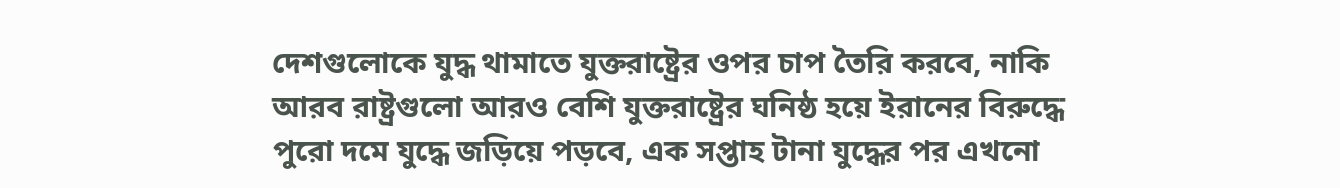দেশগুলোকে যুদ্ধ থামাতে যুক্তরাষ্ট্রের ওপর চাপ তৈরি করবে, নাকি আরব রাষ্ট্রগুলো আরও বেশি যুক্তরাষ্ট্রের ঘনিষ্ঠ হয়ে ইরানের বিরুদ্ধে পুরো দমে যুদ্ধে জড়িয়ে পড়বে, এক সপ্তাহ টানা যুদ্ধের পর এখনো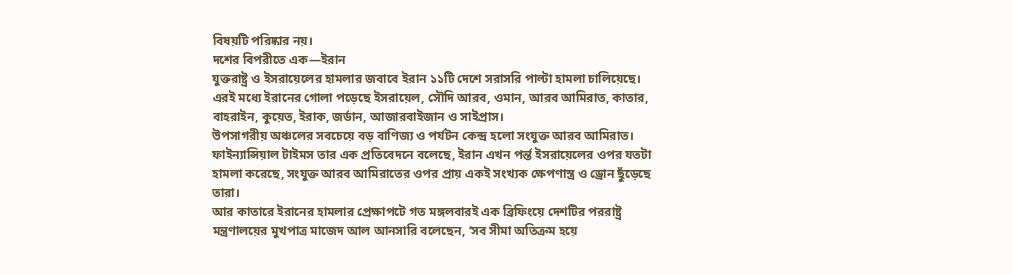বিষয়টি পরিষ্কার নয়।
দশের বিপরীতে এক—ইরান
যুক্তরাষ্ট্র ও ইসরায়েলের হামলার জবাবে ইরান ১১টি দেশে সরাসরি পাল্টা হামলা চালিয়েছে। এরই মধ্যে ইরানের গোলা পড়েছে ইসরায়েল, সৌদি আরব, ওমান, আরব আমিরাত, কাতার, বাহরাইন, কুয়েত, ইরাক, জর্ডান, আজারবাইজান ও সাইপ্রাস।
উপসাগরীয় অঞ্চলের সবচেয়ে বড় বাণিজ্য ও পর্যটন কেন্দ্র হলো সংযুক্ত আরব আমিরাত। ফাইন্যান্সিয়াল টাইমস তার এক প্রতিবেদনে বলেছে, ইরান এখন পর্ন্ত ইসরায়েলের ওপর যতটা হামলা করেছে, সংযুক্ত আরব আমিরাতের ওপর প্রায় একই সংখ্যক ক্ষেপণাস্ত্র ও ড্রোন ছুঁড়েছে তারা।
আর কাতারে ইরানের হামলার প্রেক্ষাপটে গত মঙ্গলবারই এক ব্রিফিংয়ে দেশটির পররাষ্ট্র মন্ত্রণালয়ের মুখপাত্র মাজেদ আল আনসারি বলেছেন, ‘সব সীমা অতিক্রম হয়ে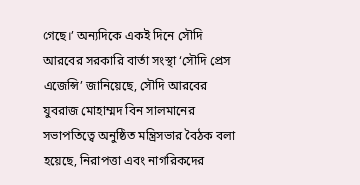গেছে।’ অন্যদিকে একই দিনে সৌদি আরবের সরকারি বার্তা সংস্থা ‘সৌদি প্রেস এজেন্সি’ জানিয়েছে, সৌদি আরবের যুবরাজ মোহাম্মদ বিন সালমানের সভাপতিত্বে অনুষ্ঠিত মন্ত্রিসভার বৈঠক বলা হয়েছে, নিরাপত্তা এবং নাগরিকদের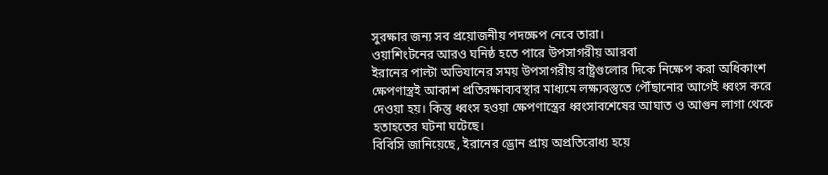সুরক্ষার জন্য সব প্রয়োজনীয় পদক্ষেপ নেবে তারা।
ওয়াশিংটনের আরও ঘনিষ্ঠ হতে পারে উপসাগরীয় আরবা
ইরানের পাল্টা অভিযানের সময় উপসাগরীয় রাষ্ট্রগুলোর দিকে নিক্ষেপ করা অধিকাংশ ক্ষেপণাস্ত্রই আকাশ প্রতিরক্ষাব্যবস্থার মাধ্যমে লক্ষ্যবস্তুতে পৌঁছানোর আগেই ধ্বংস করে দেওয়া হয়। কিন্তু ধ্বংস হওয়া ক্ষেপণাস্ত্রের ধ্বংসাবশেষের আঘাত ও আগুন লাগা থেকে হতাহতের ঘটনা ঘটেছে।
বিবিসি জানিয়েছে, ইরানের ড্রোন প্রায় অপ্রতিরোধ্য হয়ে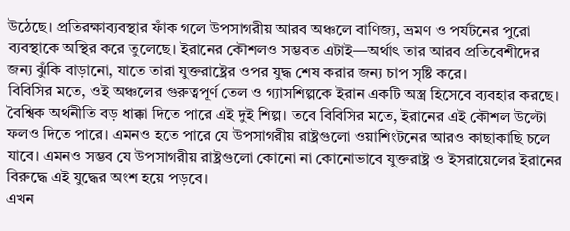উঠেছে। প্রতিরক্ষাব্যবস্থার ফাঁক গলে উপসাগরীয় আরব অঞ্চলে বাণিজ্য, ভ্রমণ ও পর্যটনের পুরো ব্যবস্থাকে অস্থির করে তুলেছে। ইরানের কৌশলও সম্ভবত এটাই—অর্থাৎ তার আরব প্রতিবেশীদের জন্য ঝুঁকি বাড়ানো, যাতে তারা যুক্তরাষ্ট্রের ওপর যুদ্ধ শেষ করার জন্য চাপ সৃষ্টি করে।
বিবিসির মতে, ওই অঞ্চলের গুরুত্বপূর্ণ তেল ও গ্যাসশিল্পকে ইরান একটি অস্ত্র হিসেবে ব্যবহার করছে। বৈশ্বিক অর্থনীতি বড় ধাক্কা দিতে পারে এই দুই শিল্প। তবে বিবিসির মতে, ইরানের এই কৌশল উল্টো ফলও দিতে পারে। এমনও হতে পারে যে উপসাগরীয় রাষ্ট্রগুলো ওয়াশিংটনের আরও কাছাকাছি চলে যাবে। এমনও সম্ভব যে উপসাগরীয় রাষ্ট্রগুলো কোনো না কোনোভাবে যুক্তরাষ্ট্র ও ইসরায়েলের ইরানের বিরুদ্ধে এই যুদ্ধের অংশ হয়ে পড়বে।
এখন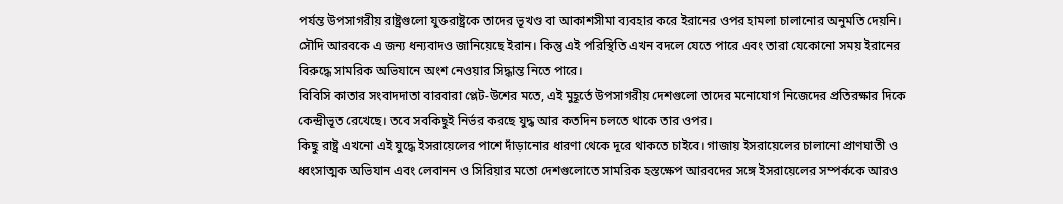পর্যন্ত উপসাগরীয় রাষ্ট্রগুলো যুক্তরাষ্ট্রকে তাদের ভূখণ্ড বা আকাশসীমা ব্যবহার করে ইরানের ওপর হামলা চালানোর অনুমতি দেয়নি। সৌদি আরবকে এ জন্য ধন্যবাদও জানিয়েছে ইরান। কিন্তু এই পরিস্থিতি এখন বদলে যেতে পারে এবং তারা যেকোনো সময় ইরানের বিরুদ্ধে সামরিক অভিযানে অংশ নেওয়ার সিদ্ধান্ত নিতে পারে।
বিবিসি কাতার সংবাদদাতা বারবারা প্লেট-উশের মতে, এই মুহূর্তে উপসাগরীয় দেশগুলো তাদের মনোযোগ নিজেদের প্রতিরক্ষার দিকে কেন্দ্রীভূত রেখেছে। তবে সবকিছুই নির্ভর করছে যুদ্ধ আর কতদিন চলতে থাকে তার ওপর।
কিছু রাষ্ট্র এখনো এই যুদ্ধে ইসরায়েলের পাশে দাঁড়ানোর ধারণা থেকে দূরে থাকতে চাইবে। গাজায় ইসরায়েলের চালানো প্রাণঘাতী ও ধ্বংসাত্মক অভিযান এবং লেবানন ও সিরিয়ার মতো দেশগুলোতে সামরিক হস্তক্ষেপ আরবদের সঙ্গে ইসরায়েলের সম্পর্ককে আরও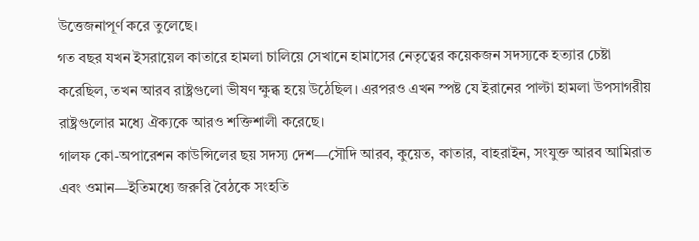উত্তেজনাপূর্ণ করে তুলেছে।
গত বছর যখন ইসরায়েল কাতারে হামলা চালিয়ে সেখানে হামাসের নেতৃত্বের কয়েকজন সদস্যকে হত্যার চেষ্টা করেছিল, তখন আরব রাষ্ট্রগুলো ভীষণ ক্ষুব্ধ হয়ে উঠেছিল। এরপরও এখন স্পষ্ট যে ইরানের পাল্টা হামলা উপসাগরীয় রাষ্ট্রগুলোর মধ্যে ঐক্যকে আরও শক্তিশালী করেছে।
গালফ কো-অপারেশন কাউন্সিলের ছয় সদস্য দেশ—সৌদি আরব, কুয়েত, কাতার, বাহরাইন, সংযুক্ত আরব আমিরাত এবং ওমান—ইতিমধ্যে জরুরি বৈঠকে সংহতি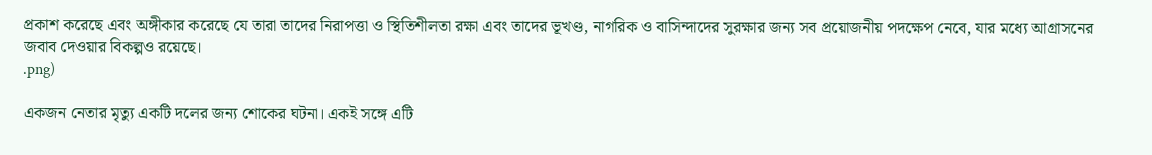প্রকাশ করেছে এবং অঙ্গীকার করেছে যে তারা তাদের নিরাপত্তা ও স্থিতিশীলতা রক্ষা এবং তাদের ভূখণ্ড, নাগরিক ও বাসিন্দাদের সুরক্ষার জন্য সব প্রয়োজনীয় পদক্ষেপ নেবে, যার মধ্যে আগ্রাসনের জবাব দেওয়ার বিকল্পও রয়েছে।
.png)

একজন নেতার মৃত্যু একটি দলের জন্য শোকের ঘটনা। একই সঙ্গে এটি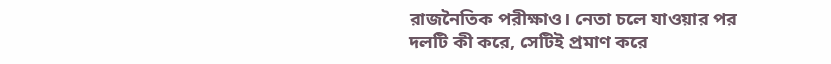রাজনৈতিক পরীক্ষাও। নেতা চলে যাওয়ার পর দলটি কী করে, সেটিই প্রমাণ করে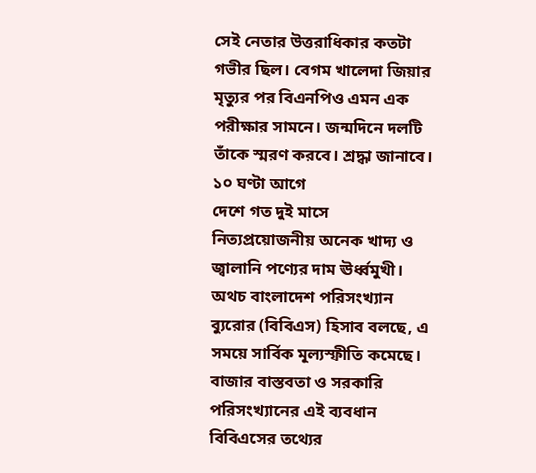সেই নেতার উত্তরাধিকার কতটা গভীর ছিল। বেগম খালেদা জিয়ার মৃত্যুর পর বিএনপিও এমন এক পরীক্ষার সামনে। জন্মদিনে দলটি তাঁকে স্মরণ করবে। শ্রদ্ধা জানাবে।
১০ ঘণ্টা আগে
দেশে গত দুই মাসে নিত্যপ্রয়োজনীয় অনেক খাদ্য ও জ্বালানি পণ্যের দাম ঊর্ধ্বমুখী। অথচ বাংলাদেশ পরিসংখ্যান ব্যুরোর (বিবিএস) হিসাব বলছে, এ সময়ে সার্বিক মূল্যস্ফীতি কমেছে। বাজার বাস্তবতা ও সরকারি পরিসংখ্যানের এই ব্যবধান বিবিএসের তথ্যের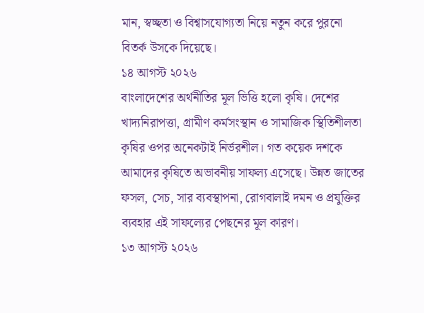মান, স্বচ্ছতা ও বিশ্বাসযোগ্যতা নিয়ে নতুন করে পুরনো বিতর্ক উসকে দিয়েছে।
১৪ আগস্ট ২০২৬
বাংলাদেশের অর্থনীতির মূল ভিত্তি হলো কৃষি। দেশের খাদ্যনিরাপত্তা, গ্রামীণ কর্মসংস্থান ও সামাজিক স্থিতিশীলতা কৃষির ওপর অনেকটাই নির্ভরশীল। গত কয়েক দশকে আমাদের কৃষিতে অভাবনীয় সাফল্য এসেছে। উন্নত জাতের ফসল, সেচ, সার ব্যবস্থাপনা, রোগবালাই দমন ও প্রযুক্তির ব্যবহার এই সাফল্যের পেছনের মূল কারণ।
১৩ আগস্ট ২০২৬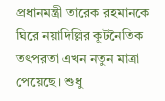প্রধানমন্ত্রী তারেক রহমানকে ঘিরে নয়াদিল্লির কূটনৈতিক তৎপরতা এখন নতুন মাত্রা পেয়েছে। শুধু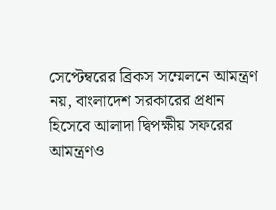সেপ্টেম্বরের ব্রিকস সম্মেলনে আমন্ত্রণ নয়, বাংলাদেশ সরকারের প্রধান হিসেবে আলাদা দ্বিপক্ষীয় সফরের আমন্ত্রণও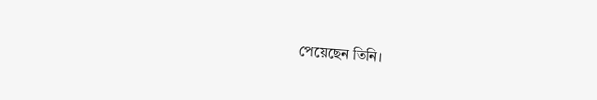পেয়েছেন তিনি।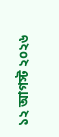১২ আগস্ট ২০২৬